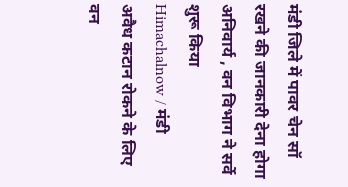मंडी जिले में पावर चेन सॉ रखने की जानकारी देना होगा अनिवार्य , वन विभाग ने सर्वे शुरू किया
Himachalnow / मंडी
अवैध कटान रोकने के लिए वन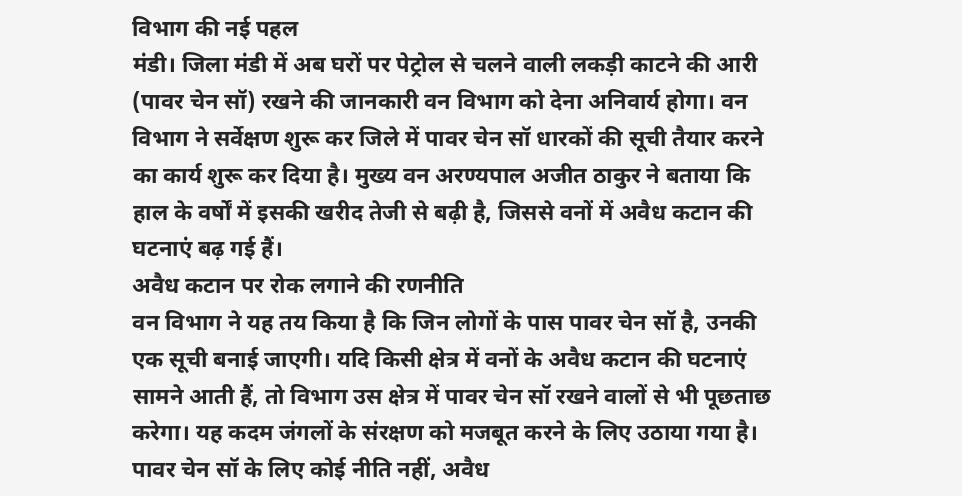विभाग की नई पहल
मंडी। जिला मंडी में अब घरों पर पेट्रोल से चलने वाली लकड़ी काटने की आरी (पावर चेन सॉ) रखने की जानकारी वन विभाग को देना अनिवार्य होगा। वन विभाग ने सर्वेक्षण शुरू कर जिले में पावर चेन सॉ धारकों की सूची तैयार करने का कार्य शुरू कर दिया है। मुख्य वन अरण्यपाल अजीत ठाकुर ने बताया कि हाल के वर्षों में इसकी खरीद तेजी से बढ़ी है, जिससे वनों में अवैध कटान की घटनाएं बढ़ गई हैं।
अवैध कटान पर रोक लगाने की रणनीति
वन विभाग ने यह तय किया है कि जिन लोगों के पास पावर चेन सॉ है, उनकी एक सूची बनाई जाएगी। यदि किसी क्षेत्र में वनों के अवैध कटान की घटनाएं सामने आती हैं, तो विभाग उस क्षेत्र में पावर चेन सॉ रखने वालों से भी पूछताछ करेगा। यह कदम जंगलों के संरक्षण को मजबूत करने के लिए उठाया गया है।
पावर चेन सॉ के लिए कोई नीति नहीं, अवैध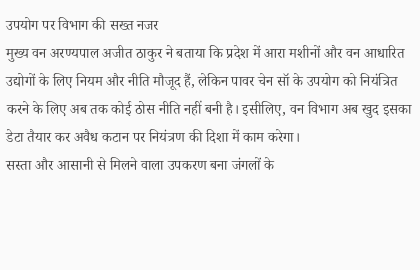उपयोग पर विभाग की सख्त नजर
मुख्य वन अरण्यपाल अजीत ठाकुर ने बताया कि प्रदेश में आरा मशीनों और वन आधारित उद्योगों के लिए नियम और नीति मौजूद हैं, लेकिन पावर चेन सॉ के उपयोग को नियंत्रित करने के लिए अब तक कोई ठोस नीति नहीं बनी है। इसीलिए, वन विभाग अब खुद इसका डेटा तैयार कर अवैध कटान पर नियंत्रण की दिशा में काम करेगा।
सस्ता और आसानी से मिलने वाला उपकरण बना जंगलों के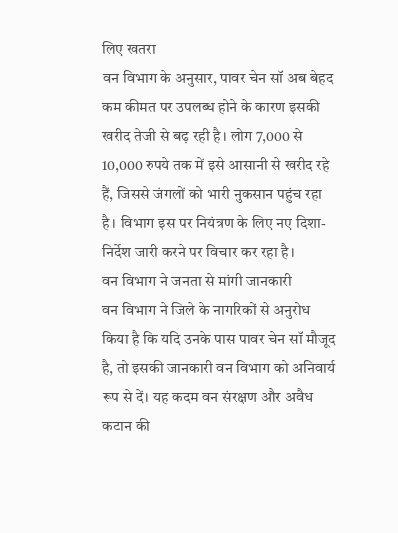लिए खतरा
वन विभाग के अनुसार, पावर चेन सॉ अब बेहद कम कीमत पर उपलब्ध होने के कारण इसकी खरीद तेजी से बढ़ रही है। लोग 7,000 से 10,000 रुपये तक में इसे आसानी से खरीद रहे हैं, जिससे जंगलों को भारी नुकसान पहुंच रहा है। विभाग इस पर नियंत्रण के लिए नए दिशा-निर्देश जारी करने पर विचार कर रहा है।
वन विभाग ने जनता से मांगी जानकारी
वन विभाग ने जिले के नागरिकों से अनुरोध किया है कि यदि उनके पास पावर चेन सॉ मौजूद है, तो इसकी जानकारी वन विभाग को अनिवार्य रूप से दें। यह कदम वन संरक्षण और अवैध कटान की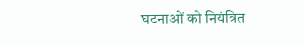घटनाओं को नियंत्रित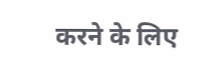करने के लिए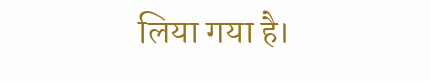लिया गया है।